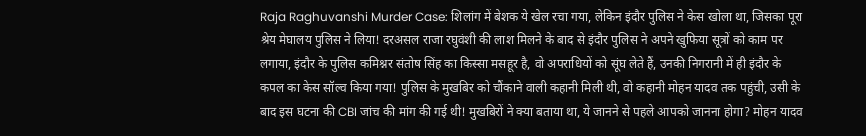Raja Raghuvanshi Murder Case: शिलांग में बेशक ये खेल रचा गया, लेकिन इंदौर पुलिस ने केस खोला था, जिसका पूरा श्रेय मेघालय पुलिस ने लिया! दरअसल राजा रघुवंशी की लाश मिलने के बाद से इंदौर पुलिस ने अपने खुफिया सूत्रों को काम पर लगाया, इंदौर के पुलिस कमिश्नर संतोष सिंह का किस्सा मसहूर है, वो अपराधियों को सूंघ लेते हैं, उनकी निगरानी में ही इंदौर के कपल का केस सॉल्व किया गया! पुलिस के मुखबिर को चौंकाने वाली कहानी मिली थी, वो कहानी मोहन यादव तक पहुंची, उसी के बाद इस घटना की CBI जांच की मांग की गई थी! मुखबिरों ने क्या बताया था, ये जानने से पहले आपको जानना होगा? मोहन यादव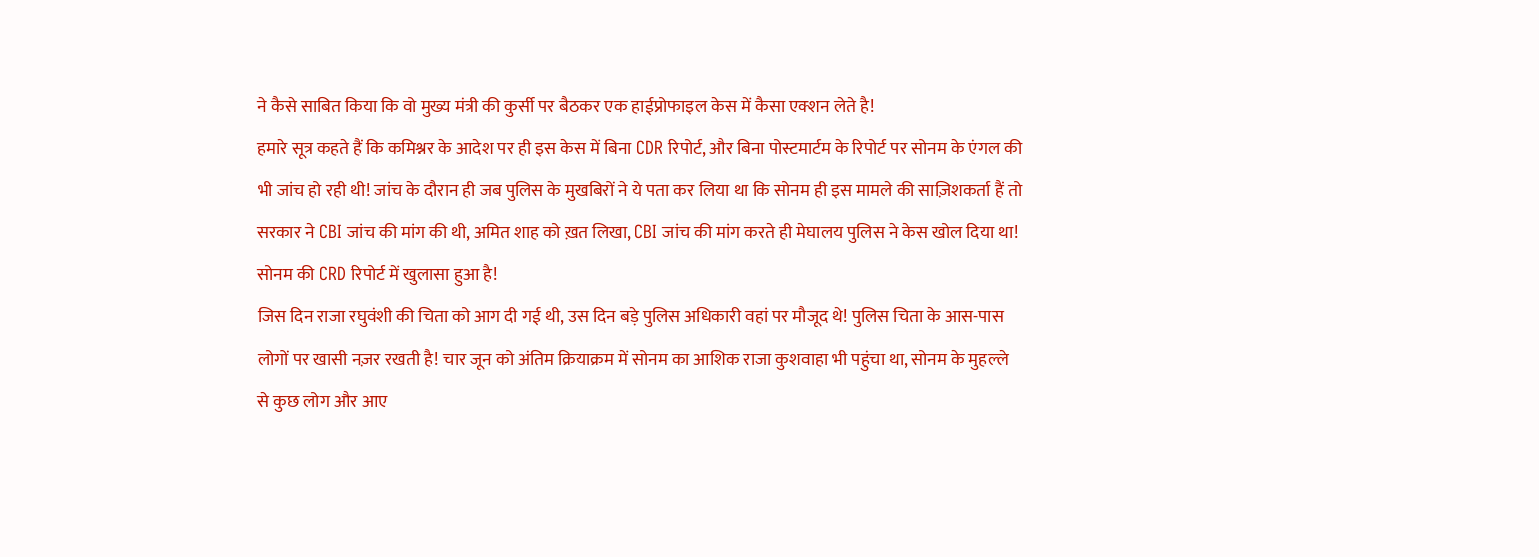ने कैसे साबित किया कि वो मुख्य मंत्री की कुर्सी पर बैठकर एक हाईप्रोफाइल केस में कैसा एक्शन लेते है!
हमारे सूत्र कहते हैं कि कमिश्नर के आदेश पर ही इस केस में बिना CDR रिपोर्ट, और बिना पोस्टमार्टम के रिपोर्ट पर सोनम के एंगल की भी जांच हो रही थी! जांच के दौरान ही जब पुलिस के मुखबिरों ने ये पता कर लिया था कि सोनम ही इस मामले की साज़िशकर्ता हैं तो सरकार ने CBI जांच की मांग की थी, अमित शाह को ख़त लिखा, CBI जांच की मांग करते ही मेघालय पुलिस ने केस खोल दिया था! सोनम की CRD रिपोर्ट में खुलासा हुआ है!
जिस दिन राजा रघुवंशी की चिता को आग दी गई थी, उस दिन बड़े पुलिस अधिकारी वहां पर मौजूद थे! पुलिस चिता के आस-पास लोगों पर खासी नज़र रखती है! चार जून को अंतिम क्रियाक्रम में सोनम का आशिक राजा कुशवाहा भी पहुंचा था, सोनम के मुहल्ले से कुछ लोग और आए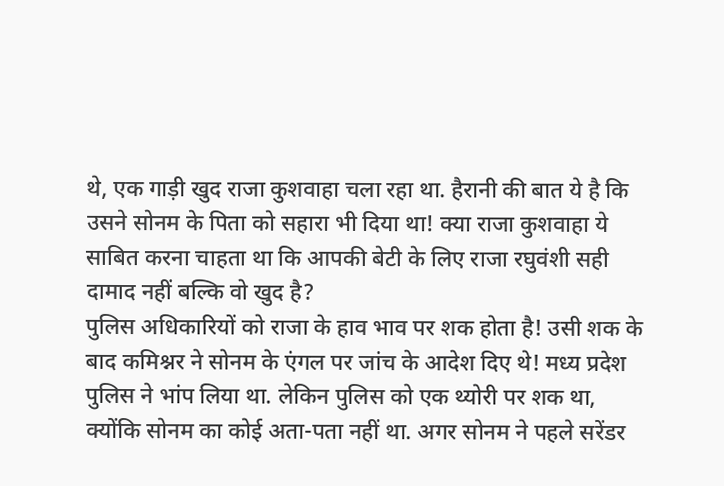थे, एक गाड़ी खुद राजा कुशवाहा चला रहा था. हैरानी की बात ये है कि उसने सोनम के पिता को सहारा भी दिया था! क्या राजा कुशवाहा ये साबित करना चाहता था कि आपकी बेटी के लिए राजा रघुवंशी सही दामाद नहीं बल्कि वो खुद है?
पुलिस अधिकारियों को राजा के हाव भाव पर शक होता है! उसी शक के बाद कमिश्नर ने सोनम के एंगल पर जांच के आदेश दिए थे! मध्य प्रदेश पुलिस ने भांप लिया था. लेकिन पुलिस को एक थ्योरी पर शक था, क्योंकि सोनम का कोई अता-पता नहीं था. अगर सोनम ने पहले सरेंडर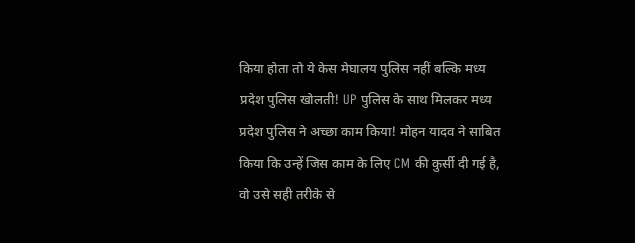किया होता तो ये केस मेघालय पुलिस नहीं बल्कि मध्य प्रदेश पुलिस खोलती! UP पुलिस के साथ मिलकर मध्य प्रदेश पुलिस ने अच्छा काम किया! मोहन यादव ने साबित किया कि उन्हें जिस काम के लिए CM की कुर्सी दी गई है, वो उसे सही तरीके से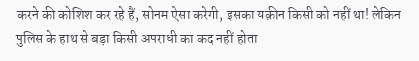करने की कोशिश कर रहे हैं, सोनम ऐसा करेगी, इसका यक़ीन किसी को नहीं था! लेकिन पुलिस के हाथ से बड़ा किसी अपराधी का कद नहीं होता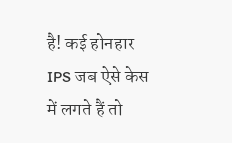है! कई होनहार IPS जब ऐसे केस में लगते हैं तो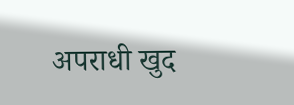अपराधी खुद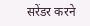सरेंडर करने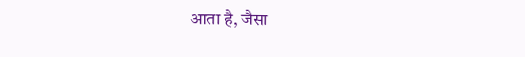आता है, जैसा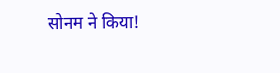सोनम ने किया!